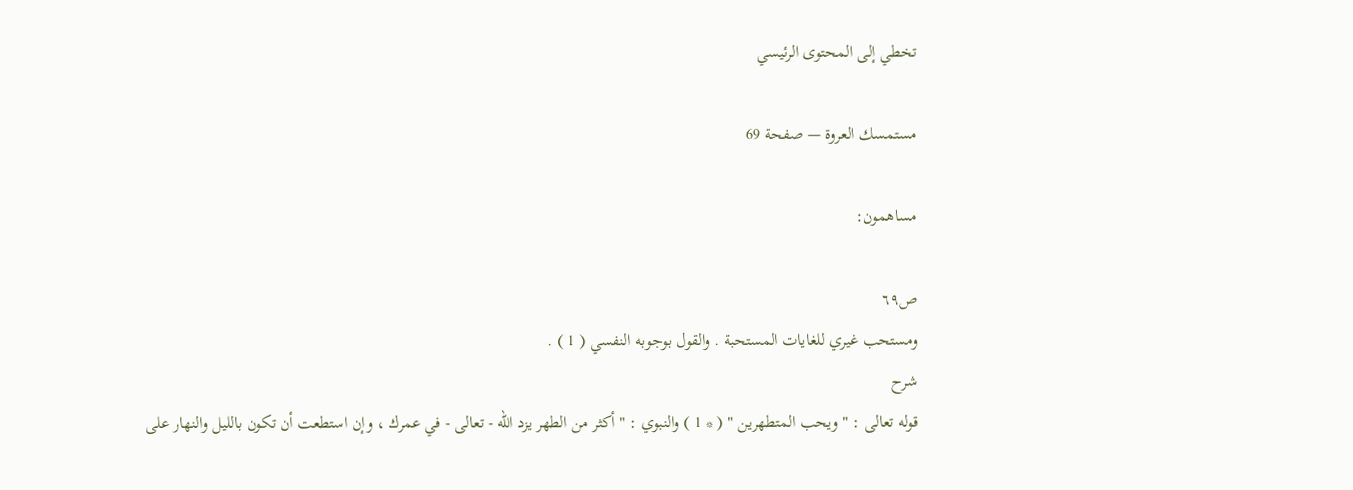تخطي إلى المحتوى الرئيسي

مستمسك العروة — صفحة 69

مساهمون:

ص٦٩
ومستحب غيري للغايات المستحبة . والقول بوجوبه النفسي ( 1 ) .
شرح
قوله تعالى : " ويحب المتطهرين " ( * 1 ) والنبوي : " أكثر من الطهر يزد الله - تعالى - في عمرك ، وإن استطعت أن تكون بالليل والنهار على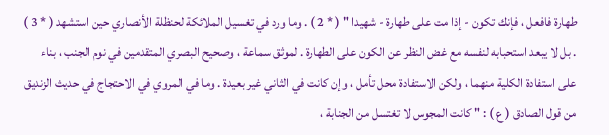طهارة فافعل ، فإنك تكون - إذا مت على طهارة - شهيدا " ( * 2 ) . وما ورد في تغسيل الملائكة لحنظلة الأنصاري حين استشهد ( * 3 ) . بل لا يبعد استحبابه لنفسه مع غض النظر عن الكون على الطهارة . لموثق سماعة ، وصحيح البصري المتقدمين في نوم الجنب ، بناء على استفادة الكلية منهما ، ولكن الاستفادة محل تأمل ، وإن كانت في الثاني غير بعيدة . وما في المروي في الاحتجاج في حديث الزنديق من قول الصادق ( ع ) : " كانت المجوس لا تغتسل من الجنابة ،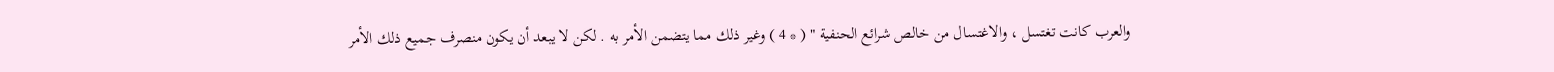والعرب كانت تغتسل ، والاغتسال من خالص شرائع الحنفية " ( * 4 ) وغير ذلك مما يتضمن الأمر به . لكن لا يبعد أن يكون منصرف جميع ذلك الأمر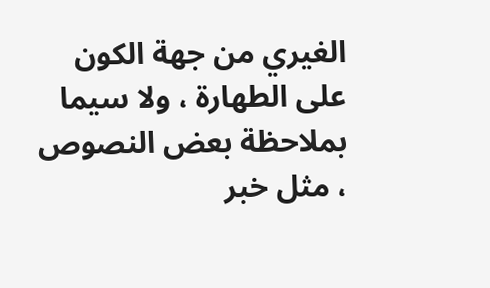الغيري من جهة الكون على الطهارة ، ولا سيما بملاحظة بعض النصوص ، مثل خبر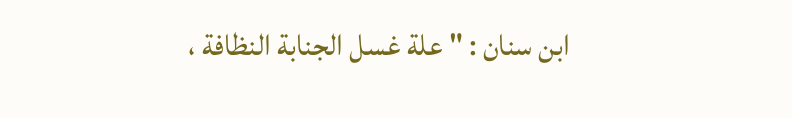ابن سنان : " علة غسل الجنابة النظافة ،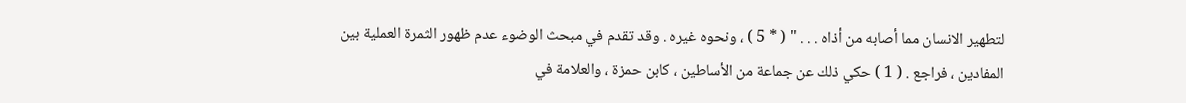لتطهير الانسان مما أصابه من أذاه . . . " ( * 5 ) ، ونحوه غيره . وقد تقدم في مبحث الوضوء عدم ظهور الثمرة العملية بين المفادين ، فراجع . ( 1 ) حكي ذلك عن جماعة من الأساطين ، كابن حمزة ، والعلامة في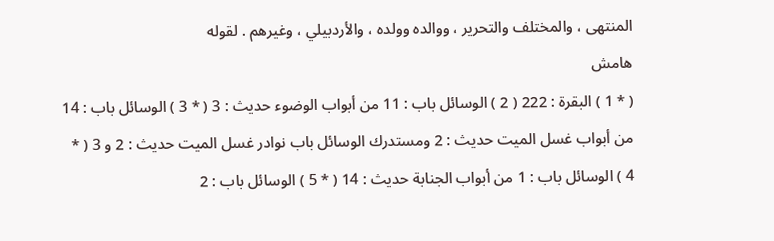المنتهى ، والمختلف والتحرير ، ووالده وولده ، والأردبيلي ، وغيرهم . لقوله
هامش
( * 1 ) البقرة : 222 ( 2 ) الوسائل باب : 11 من أبواب الوضوء حديث : 3 ( * 3 ) الوسائل باب : 14 من أبواب غسل الميت حديث : 2 ومستدرك الوسائل باب نوادر غسل الميت حديث : 2 و 3 ( * 4 ) الوسائل باب : 1 من أبواب الجنابة حديث : 14 ( * 5 ) الوسائل باب : 2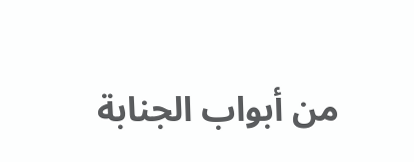من أبواب الجنابة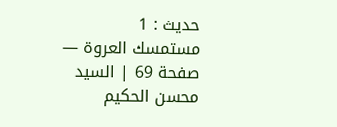حديث : 1
مستمسك العروة — صفحة 69 | السيد محسن الحكيم